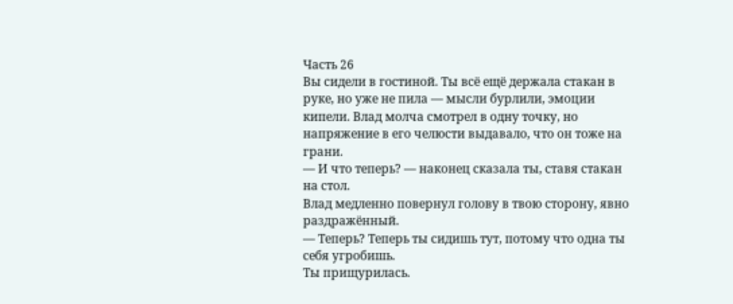Часть 26
Вы сидели в гостиной. Ты всё ещё держала стакан в руке, но уже не пила — мысли бурлили, эмоции кипели. Влад молча смотрел в одну точку, но напряжение в его челюсти выдавало, что он тоже на грани.
— И что теперь? — наконец сказала ты, ставя стакан на стол.
Влад медленно повернул голову в твою сторону, явно раздражённый.
— Теперь? Теперь ты сидишь тут, потому что одна ты себя угробишь.
Ты прищурилась.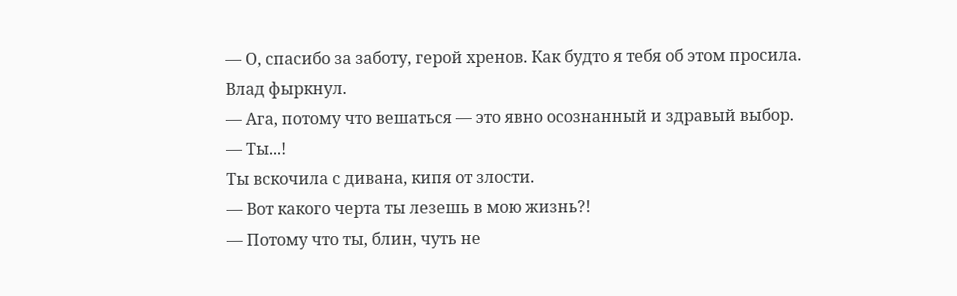— О, спасибо за заботу, герой хренов. Как будто я тебя об этом просила.
Влад фыркнул.
— Ага, потому что вешаться — это явно осознанный и здравый выбор.
— Ты...!
Ты вскочила с дивана, кипя от злости.
— Вот какого черта ты лезешь в мою жизнь?!
— Потому что ты, блин, чуть не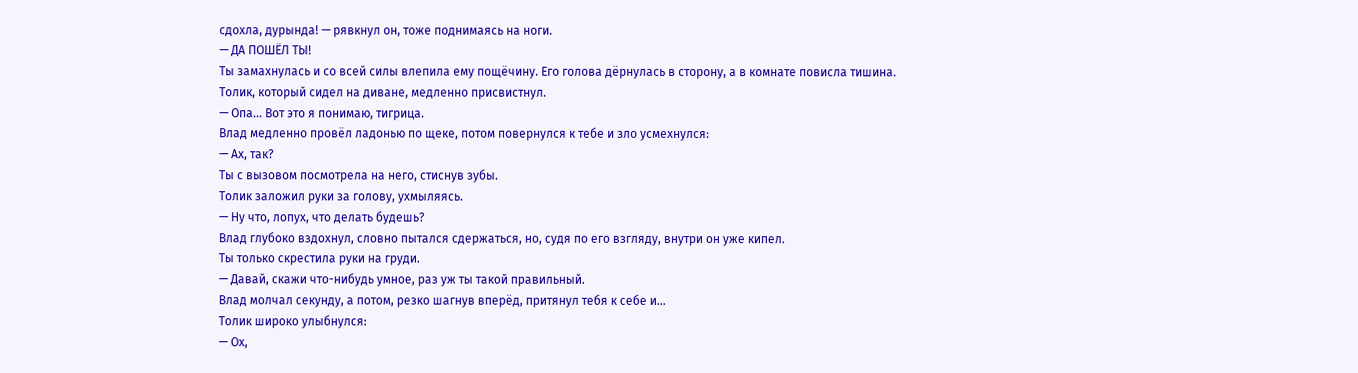сдохла, дурында! — рявкнул он, тоже поднимаясь на ноги.
— ДА ПОШЁЛ ТЫ!
Ты замахнулась и со всей силы влепила ему пощёчину. Его голова дёрнулась в сторону, а в комнате повисла тишина.
Толик, который сидел на диване, медленно присвистнул.
— Опа... Вот это я понимаю, тигрица.
Влад медленно провёл ладонью по щеке, потом повернулся к тебе и зло усмехнулся:
— Ах, так?
Ты с вызовом посмотрела на него, стиснув зубы.
Толик заложил руки за голову, ухмыляясь.
— Ну что, лопух, что делать будешь?
Влад глубоко вздохнул, словно пытался сдержаться, но, судя по его взгляду, внутри он уже кипел.
Ты только скрестила руки на груди.
— Давай, скажи что-нибудь умное, раз уж ты такой правильный.
Влад молчал секунду, а потом, резко шагнув вперёд, притянул тебя к себе и...
Толик широко улыбнулся:
— Ох,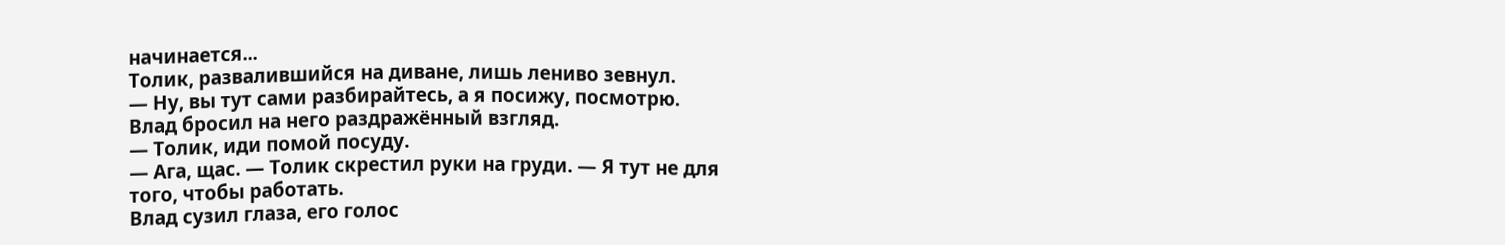начинается...
Толик, развалившийся на диване, лишь лениво зевнул.
— Ну, вы тут сами разбирайтесь, а я посижу, посмотрю.
Влад бросил на него раздражённый взгляд.
— Толик, иди помой посуду.
— Ага, щас. — Толик скрестил руки на груди. — Я тут не для того, чтобы работать.
Влад сузил глаза, его голос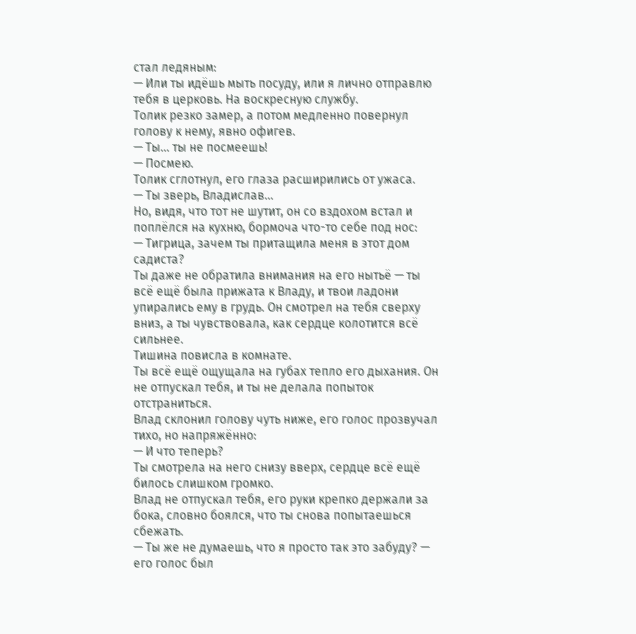стал ледяным:
— Или ты идёшь мыть посуду, или я лично отправлю тебя в церковь. На воскресную службу.
Толик резко замер, а потом медленно повернул голову к нему, явно офигев.
— Ты... ты не посмеешь!
— Посмею.
Толик сглотнул, его глаза расширились от ужаса.
— Ты зверь, Владислав...
Но, видя, что тот не шутит, он со вздохом встал и поплёлся на кухню, бормоча что-то себе под нос:
— Тигрица, зачем ты притащила меня в этот дом садиста?
Ты даже не обратила внимания на его нытьё — ты всё ещё была прижата к Владу, и твои ладони упирались ему в грудь. Он смотрел на тебя сверху вниз, а ты чувствовала, как сердце колотится всё сильнее.
Тишина повисла в комнате.
Ты всё ещё ощущала на губах тепло его дыхания. Он не отпускал тебя, и ты не делала попыток отстраниться.
Влад склонил голову чуть ниже, его голос прозвучал тихо, но напряжённо:
— И что теперь?
Ты смотрела на него снизу вверх, сердце всё ещё билось слишком громко.
Влад не отпускал тебя, его руки крепко держали за бока, словно боялся, что ты снова попытаешься сбежать.
— Ты же не думаешь, что я просто так это забуду? — его голос был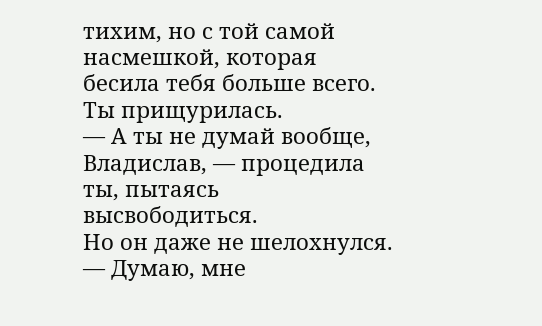тихим, но с той самой насмешкой, которая бесила тебя больше всего.
Ты прищурилась.
— А ты не думай вообще, Владислав, — процедила ты, пытаясь высвободиться.
Но он даже не шелохнулся.
— Думаю, мне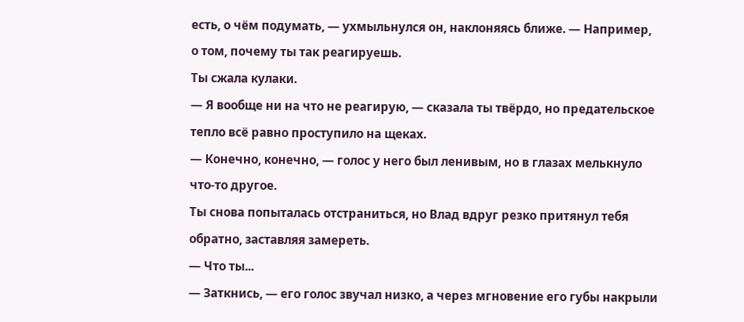есть, о чём подумать, — ухмыльнулся он, наклоняясь ближе. — Например, о том, почему ты так реагируешь.
Ты сжала кулаки.
— Я вообще ни на что не реагирую, — сказала ты твёрдо, но предательское тепло всё равно проступило на щеках.
— Конечно, конечно, — голос у него был ленивым, но в глазах мелькнуло что-то другое.
Ты снова попыталась отстраниться, но Влад вдруг резко притянул тебя обратно, заставляя замереть.
— Что ты...
— Заткнись, — его голос звучал низко, а через мгновение его губы накрыли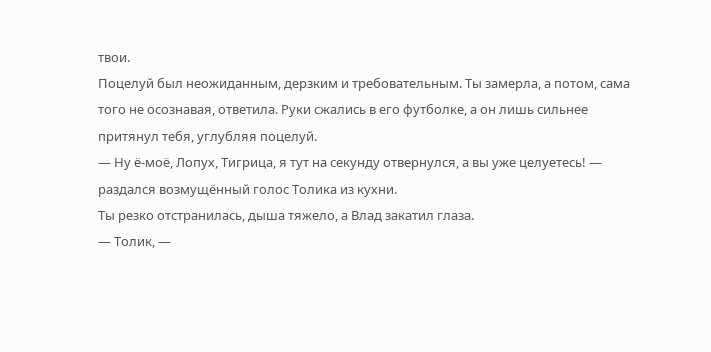твои.
Поцелуй был неожиданным, дерзким и требовательным. Ты замерла, а потом, сама того не осознавая, ответила. Руки сжались в его футболке, а он лишь сильнее притянул тебя, углубляя поцелуй.
— Ну ё-моё, Лопух, Тигрица, я тут на секунду отвернулся, а вы уже целуетесь! — раздался возмущённый голос Толика из кухни.
Ты резко отстранилась, дыша тяжело, а Влад закатил глаза.
— Толик, —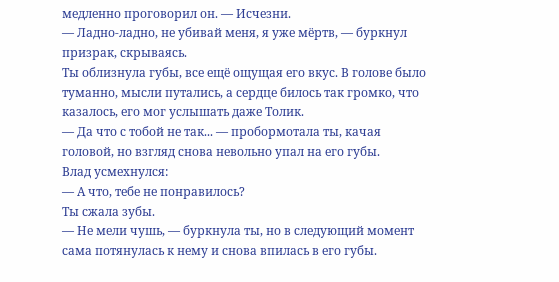медленно проговорил он. — Исчезни.
— Ладно-ладно, не убивай меня, я уже мёртв, — буркнул призрак, скрываясь.
Ты облизнула губы, все ещё ощущая его вкус. В голове было туманно, мысли путались, а сердце билось так громко, что казалось, его мог услышать даже Толик.
— Да что с тобой не так... — пробормотала ты, качая головой, но взгляд снова невольно упал на его губы.
Влад усмехнулся:
— А что, тебе не понравилось?
Ты сжала зубы.
— Не мели чушь, — буркнула ты, но в следующий момент сама потянулась к нему и снова впилась в его губы.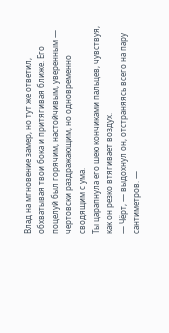Влад на мгновение замер, но тут же ответил, обхватывая твои бока и притягивая ближе. Его поцелуй был горячим, настойчивым, уверенным — чертовски раздражающим, но одновременно сводящим с ума.
Ты царапнула его шею кончиками пальцев, чувствуя, как он резко втягивает воздух.
— Чёрт, — выдохнул он, отстраняясь всего на пару сантиметров. —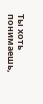Ты хоть понимаешь,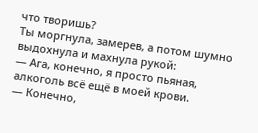что творишь?
Ты моргнула, замерев, а потом шумно выдохнула и махнула рукой:
— Ага, конечно, я просто пьяная, алкоголь всё ещё в моей крови.
— Конечно,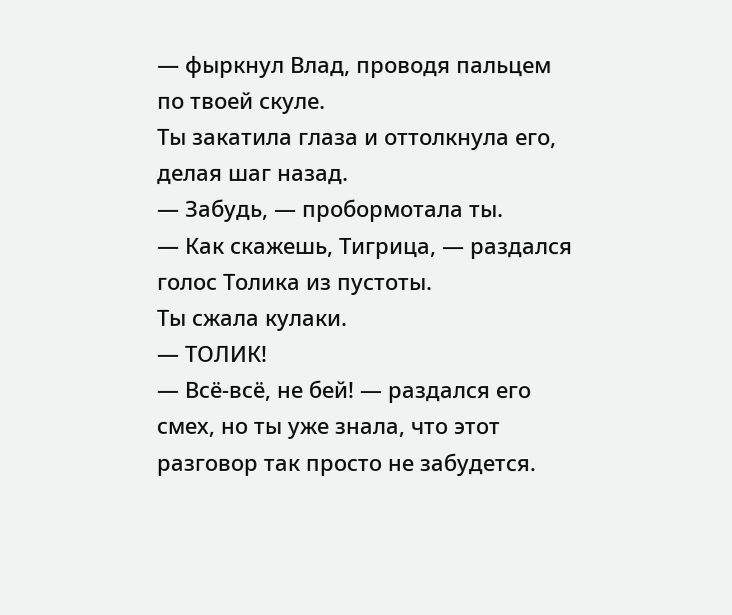— фыркнул Влад, проводя пальцем по твоей скуле.
Ты закатила глаза и оттолкнула его, делая шаг назад.
— Забудь, — пробормотала ты.
— Как скажешь, Тигрица, — раздался голос Толика из пустоты.
Ты сжала кулаки.
— ТОЛИК!
— Всё-всё, не бей! — раздался его смех, но ты уже знала, что этот разговор так просто не забудется.